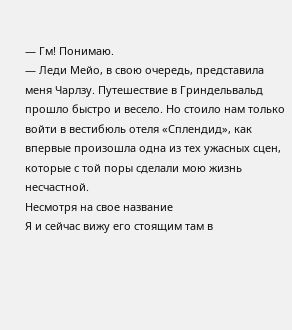— Гм! Понимаю.
— Леди Мейо, в свою очередь, представила меня Чарлзу. Путешествие в Гриндельвальд прошло быстро и весело. Но стоило нам только войти в вестибюль отеля «Сплендид», как впервые произошла одна из тех ужасных сцен, которые с той поры сделали мою жизнь несчастной.
Несмотря на свое название
Я и сейчас вижу его стоящим там в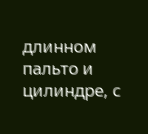длинном пальто и цилиндре, с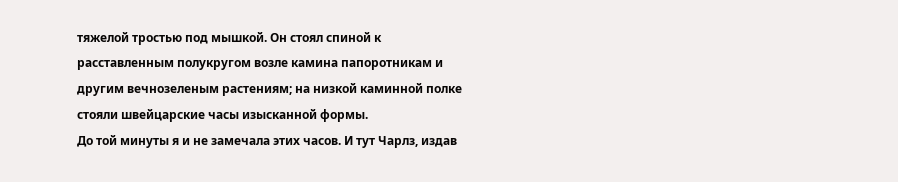тяжелой тростью под мышкой. Он стоял спиной к расставленным полукругом возле камина папоротникам и другим вечнозеленым растениям; на низкой каминной полке стояли швейцарские часы изысканной формы.
До той минуты я и не замечала этих часов. И тут Чарлз, издав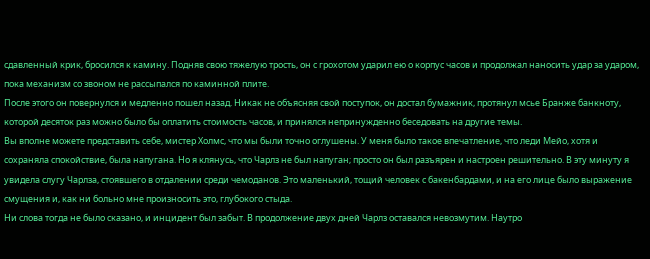сдавленный крик, бросился к камину. Подняв свою тяжелую трость, он с грохотом ударил ею о корпус часов и продолжал наносить удар за ударом, пока механизм со звоном не рассыпался по каминной плите.
После этого он повернулся и медленно пошел назад. Никак не объясняя свой поступок, он достал бумажник, протянул мсье Бранже банкноту, которой десяток раз можно было бы оплатить стоимость часов, и принялся непринужденно беседовать на другие темы.
Вы вполне можете представить себе, мистер Холмс, что мы были точно оглушены. У меня было такое впечатление, что леди Мейо, хотя и сохраняла спокойствие, была напугана. Но я клянусь, что Чарлз не был напуган; просто он был разъярен и настроен решительно. В эту минуту я увидела слугу Чарлза, стоявшего в отдалении среди чемоданов. Это маленький, тощий человек с бакенбардами, и на его лице было выражение смущения и, как ни больно мне произносить это, глубокого стыда.
Ни слова тогда не было сказано, и инцидент был забыт. В продолжение двух дней Чарлз оставался невозмутим. Наутро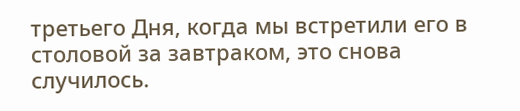третьего Дня, когда мы встретили его в столовой за завтраком, это снова случилось.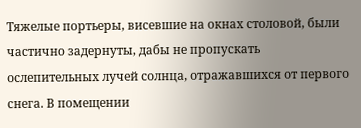Тяжелые портьеры, висевшие на окнах столовой, были частично задернуты, дабы не пропускать ослепительных лучей солнца, отражавшихся от первого снега. В помещении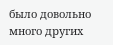было довольно много других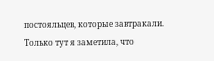постояльцев, которые завтракали. Только тут я заметила, что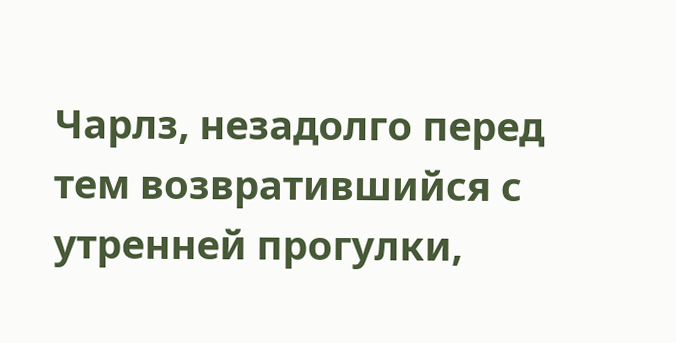Чарлз, незадолго перед тем возвратившийся с утренней прогулки,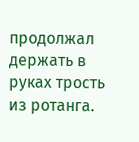продолжал держать в руках трость из ротанга.